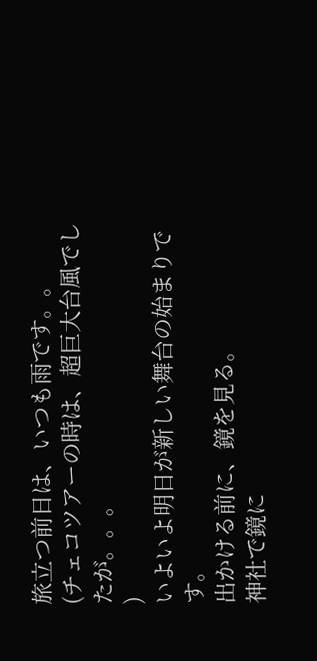旅立つ前日は、いつも雨です。。
(チェコツアーの時は、超巨大台風でしたが。。。
)
いよいよ明日が新しい舞台の始まりです。
出かける前に、鏡を見る。
神社で鏡に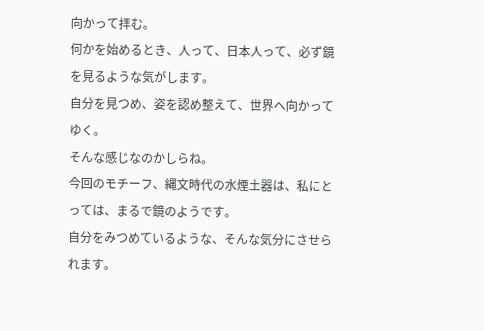向かって拝む。
何かを始めるとき、人って、日本人って、必ず鏡を見るような気がします。
自分を見つめ、姿を認め整えて、世界へ向かってゆく。
そんな感じなのかしらね。
今回のモチーフ、縄文時代の水煙土器は、私にとっては、まるで鏡のようです。
自分をみつめているような、そんな気分にさせられます。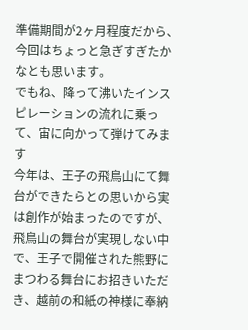準備期間が2ヶ月程度だから、今回はちょっと急ぎすぎたかなとも思います。
でもね、降って沸いたインスピレーションの流れに乗って、宙に向かって弾けてみます
今年は、王子の飛鳥山にて舞台ができたらとの思いから実は創作が始まったのですが、飛鳥山の舞台が実現しない中で、王子で開催された熊野にまつわる舞台にお招きいただき、越前の和紙の神様に奉納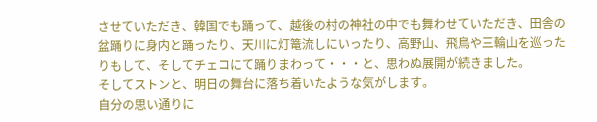させていただき、韓国でも踊って、越後の村の神社の中でも舞わせていただき、田舎の盆踊りに身内と踊ったり、天川に灯篭流しにいったり、高野山、飛鳥や三輪山を巡ったりもして、そしてチェコにて踊りまわって・・・と、思わぬ展開が続きました。
そしてストンと、明日の舞台に落ち着いたような気がします。
自分の思い通りに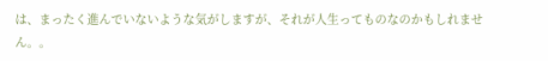は、まったく進んでいないような気がしますが、それが人生ってものなのかもしれません。。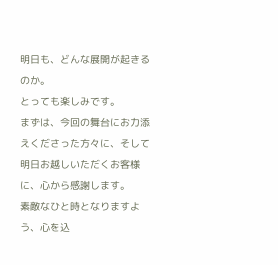明日も、どんな展開が起きるのか。
とっても楽しみです。
まずは、今回の舞台にお力添えくださった方々に、そして明日お越しいただくお客様に、心から感謝します。
素敵なひと時となりますよう、心を込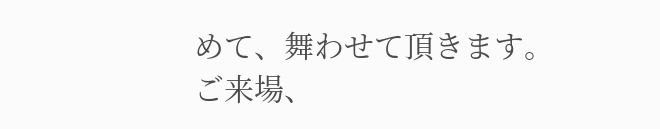めて、舞わせて頂きます。
ご来場、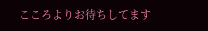こころよりお待ちしてます